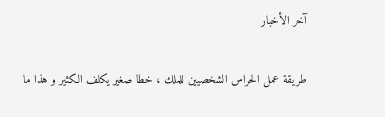آخر الأخبار

طريقة عمل الحراس الشخصيين للملك ، خطا صغير يكلف الكثير و هذا ما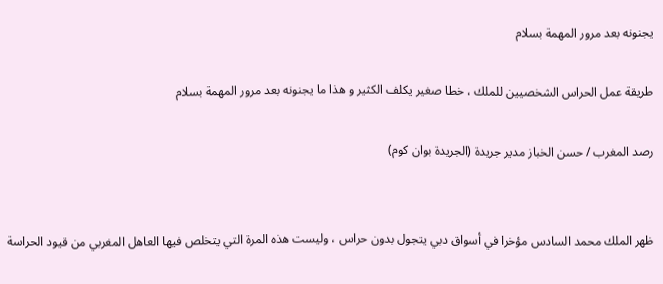يجنونه بعد مرور المهمة بسلام

طريقة عمل الحراس الشخصيين للملك ، خطا صغير يكلف الكثير و هذا ما يجنونه بعد مرور المهمة بسلام

رصد المغرب / حسن الخباز مدير جريدة (الجريدة بوان كوم)


ظهر الملك محمد السادس مؤخرا في أسواق دبي يتجول بدون حراس ، وليست هذه المرة التي يتخلص فيها العاهل المغربي من قيود الحراسة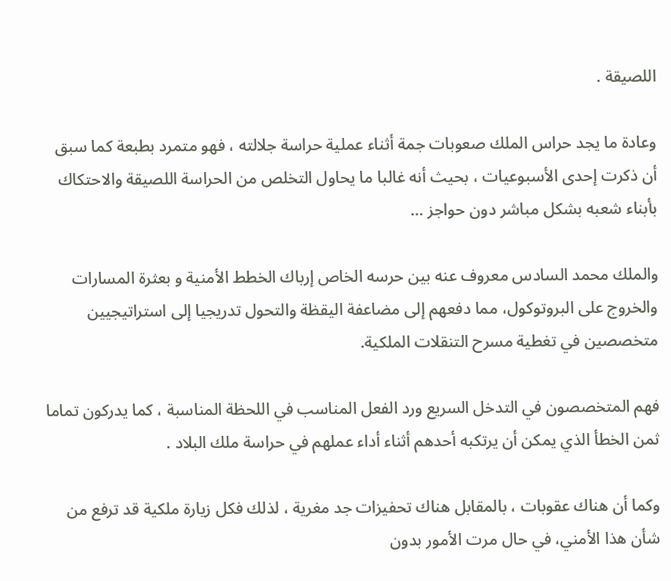اللصيقة .

وعادة ما يجد حراس الملك صعوبات جمة أثناء عملية حراسة جلالته ، فهو متمرد بطبعة كما سبق أن ذكرت إحدى الأسبوعيات ، بحيث أنه غالبا ما يحاول التخلص من الحراسة اللصيقة والاحتكاك بأبناء شعبه بشكل مباشر دون حواجز …

والملك محمد السادس معروف عنه بين حرسه الخاص إرباك الخطط الأمنية و بعثرة المسارات والخروج على البروتوكول، مما دفعهم إلى مضاعفة اليقظة والتحول تدريجيا إلى استراتيجيين متخصصين في تغطية مسرح التنقلات الملكية.

فهم المتخصصون في التدخل السريع ورد الفعل المناسب في اللحظة المناسبة ، كما يدركون تماما ثمن الخطأ الذي يمكن أن يرتكبه أحدهم أثناء أداء عملهم في حراسة ملك البلاد .

وكما أن هناك عقوبات ، بالمقابل هناك تحفيزات جد مغرية ، لذلك فكل زيارة ملكية قد ترفع من شأن هذا الأمني، في حال مرت الأمور بدون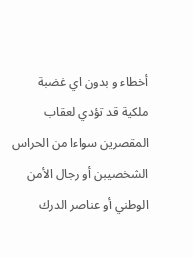أخطاء و بدون اي غضبة ملكية قد تؤدي لعقاب المقصرين سواءا من الحراس الشخصيبن أو رجال الأمن الوطني أو عناصر الدرك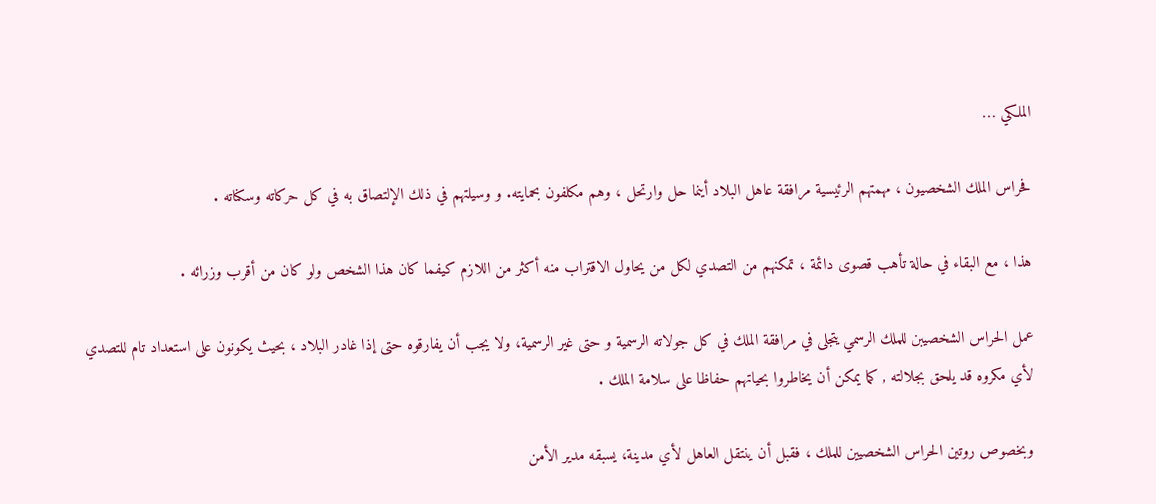الملكي …

فحراس الملك الشخصيون ، مهمتهم الرئيسية مرافقة عاهل البلاد أينما حل وارتحل ، وهم مكلفون بحمايته. و وسيلتهم في ذلك الإلتصاق به في كل حركاته وسكناته .

هذا ، مع البقاء في حالة تأهب قصوى دائمة ، تمكنهم من التصدي لكل من يحاول الاقتراب منه أكثر من اللازم كيفما كان هذا الشخص ولو كان من أقرب وزرائه .

عمل الحراس الشخصيبن للملك الرسمي يتجلى في مرافقة الملك في كل جولاته الرسمية و حتى غير الرسمية، ولا يجب أن يفارقوه حتى إذا غادر البلاد ، بحيث يكونون على استعداد تام للتصدي لأي مكروه قد يلحق بجلالته , كما يمكن أن يخاطروا بحياتهم حفاظا على سلامة الملك .

وبخصوص روتين الحراس الشخصيين للملك ، فقبل أن ينتقل العاهل لأي مدينة، يسبقه مدير الأمن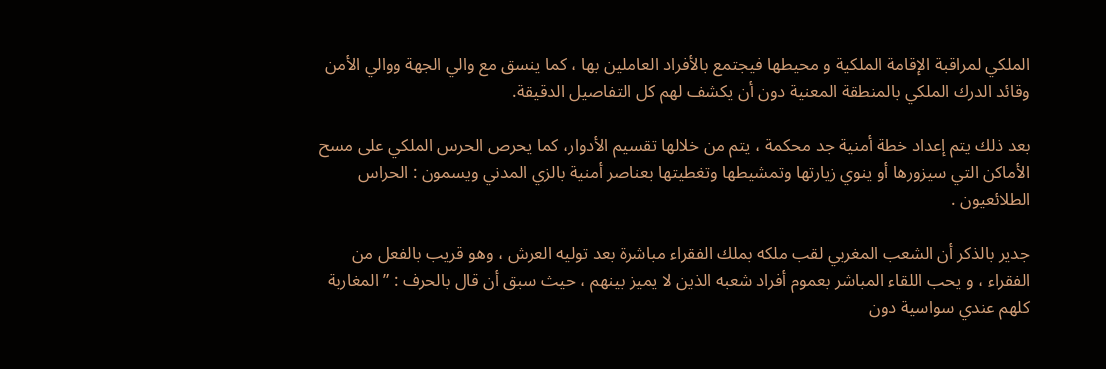الملكي لمراقبة الإقامة الملكية و محيطها فيجتمع بالأفراد العاملين بها ، كما ينسق مع والي الجهة ووالي الأمن وقائد الدرك الملكي بالمنطقة المعنية دون أن يكشف لهم كل التفاصيل الدقيقة.

بعد ذلك يتم إعداد خطة أمنية جد محكمة ، يتم من خلالها تقسيم الأدوار، كما يحرص الحرس الملكي على مسح الأماكن التي سيزورها أو ينوي زيارتها وتمشيطها وتغطيتها بعناصر أمنية بالزي المدني ويسمون : الحراس الطلائعيون .

جدير بالذكر أن الشعب المغربي لقب ملكه بملك الفقراء مباشرة بعد توليه العرش ، وهو قريب بالفعل من الفقراء ، و يحب اللقاء المباشر بعموم أفراد شعبه الذين لا يميز بينهم ، حيث سبق أن قال بالحرف : ” المغاربة كلهم عندي سواسية دون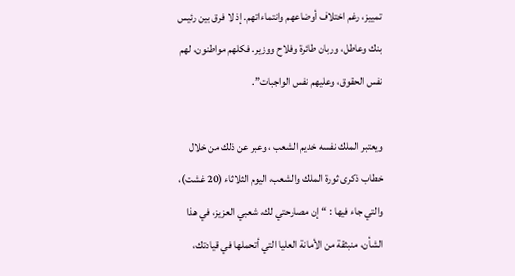تمييز، رغم اختلاف أوضاعهم وانتماءاتهم. إذ لا فرق بين رئيس بنك وعاطل، وربان طائرة وفلاح ووزير. فكلهم مواطنون، لهم نفس الحقوق، وعليهم نفس الواجبات”.

ويعتبر الملك نفسه خديم الشعب ، وعبر عن ذلك من خلال خطاب ذكرى ثورة الملك والشعب، اليوم الثلاثاء (20 غشت)، والتي جاء فيها : “إن مصارحتي لك، شعبي العزيز، في هذا الشأن، منبثقة من الأمانة العليا التي أتحملها في قيادتك،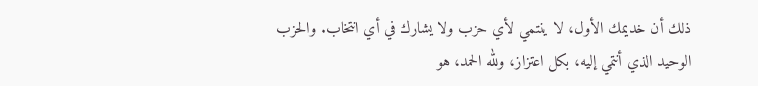ذلك أن خديمك الأول، لا ينتمي لأي حزب ولا يشارك في أي انتخاب. والحزب الوحيد الذي أنتمي إليه، بكل اعتزاز، ولله الحمد، هو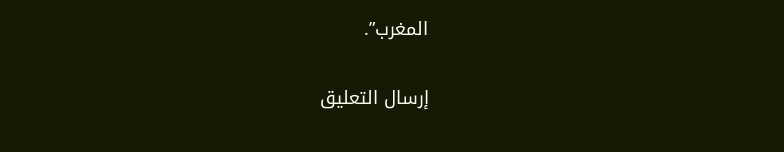المغرب”.

إرسال التعليق